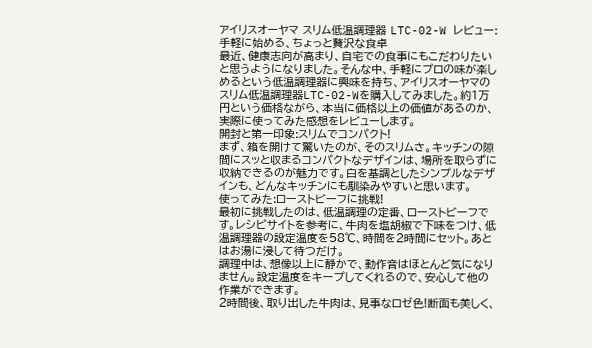アイリスオーヤマ スリム低温調理器 LTC-02-W レビュー:手軽に始める、ちょっと贅沢な食卓
最近、健康志向が高まり、自宅での食事にもこだわりたいと思うようになりました。そんな中、手軽にプロの味が楽しめるという低温調理器に興味を持ち、アイリスオーヤマのスリム低温調理器LTC-02-Wを購入してみました。約1万円という価格ながら、本当に価格以上の価値があるのか、実際に使ってみた感想をレビューします。
開封と第一印象:スリムでコンパクト!
まず、箱を開けて驚いたのが、そのスリムさ。キッチンの隙間にスッと収まるコンパクトなデザインは、場所を取らずに収納できるのが魅力です。白を基調としたシンプルなデザインも、どんなキッチンにも馴染みやすいと思います。
使ってみた:ローストビーフに挑戦!
最初に挑戦したのは、低温調理の定番、ローストビーフです。レシピサイトを参考に、牛肉を塩胡椒で下味をつけ、低温調理器の設定温度を58℃、時間を2時間にセット。あとはお湯に浸して待つだけ。
調理中は、想像以上に静かで、動作音はほとんど気になりません。設定温度をキープしてくれるので、安心して他の作業ができます。
2時間後、取り出した牛肉は、見事なロゼ色!断面も美しく、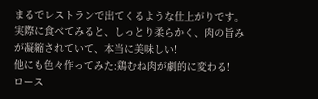まるでレストランで出てくるような仕上がりです。実際に食べてみると、しっとり柔らかく、肉の旨みが凝縮されていて、本当に美味しい!
他にも色々作ってみた:鶏むね肉が劇的に変わる!
ロース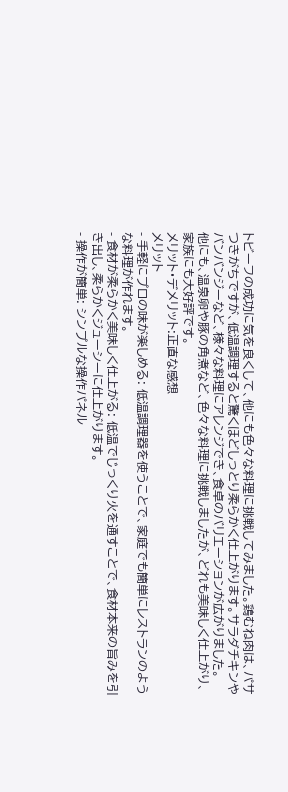トビーフの成功に気を良くして、他にも色々な料理に挑戦してみました。鶏むね肉は、パサつきがちですが、低温調理すると驚くほどしっとり柔らかく仕上がります。サラダチキンやバンバンジーなど、様々な料理にアレンジでき、食卓のバリエーションが広がりました。
他にも、温泉卵や豚の角煮など、色々な料理に挑戦しましたが、どれも美味しく仕上がり、家族にも大好評です。
メリット・デメリット:正直な感想
メリット
- 手軽にプロの味が楽しめる: 低温調理器を使うことで、家庭でも簡単にレストランのような料理が作れます。
- 食材が柔らかく美味しく仕上がる: 低温でじっくり火を通すことで、食材本来の旨みを引き出し、柔らかくジューシーに仕上がります。
- 操作が簡単: シンプルな操作パネル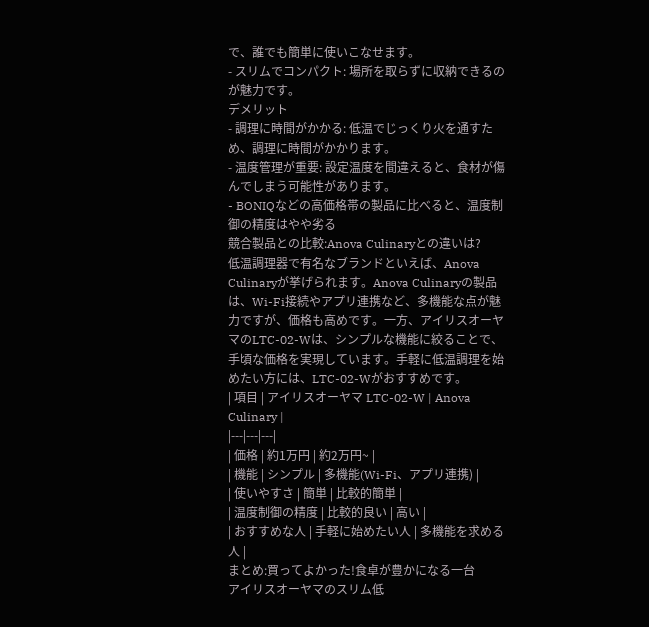で、誰でも簡単に使いこなせます。
- スリムでコンパクト: 場所を取らずに収納できるのが魅力です。
デメリット
- 調理に時間がかかる: 低温でじっくり火を通すため、調理に時間がかかります。
- 温度管理が重要: 設定温度を間違えると、食材が傷んでしまう可能性があります。
- BONIQなどの高価格帯の製品に比べると、温度制御の精度はやや劣る
競合製品との比較:Anova Culinaryとの違いは?
低温調理器で有名なブランドといえば、Anova Culinaryが挙げられます。Anova Culinaryの製品は、Wi-Fi接続やアプリ連携など、多機能な点が魅力ですが、価格も高めです。一方、アイリスオーヤマのLTC-02-Wは、シンプルな機能に絞ることで、手頃な価格を実現しています。手軽に低温調理を始めたい方には、LTC-02-Wがおすすめです。
| 項目 | アイリスオーヤマ LTC-02-W | Anova Culinary |
|---|---|---|
| 価格 | 約1万円 | 約2万円~ |
| 機能 | シンプル | 多機能(Wi-Fi、アプリ連携) |
| 使いやすさ | 簡単 | 比較的簡単 |
| 温度制御の精度 | 比較的良い | 高い |
| おすすめな人 | 手軽に始めたい人 | 多機能を求める人 |
まとめ:買ってよかった!食卓が豊かになる一台
アイリスオーヤマのスリム低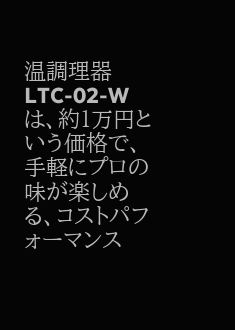温調理器LTC-02-Wは、約1万円という価格で、手軽にプロの味が楽しめる、コストパフォーマンス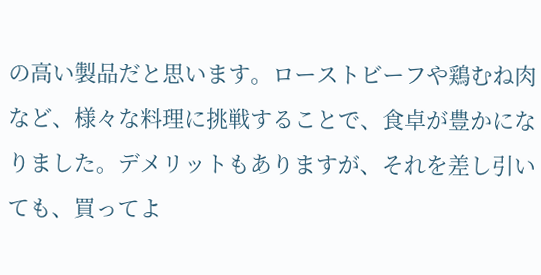の高い製品だと思います。ローストビーフや鶏むね肉など、様々な料理に挑戦することで、食卓が豊かになりました。デメリットもありますが、それを差し引いても、買ってよ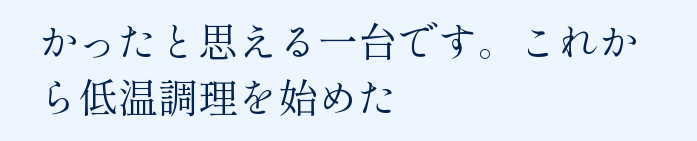かったと思える一台です。これから低温調理を始めた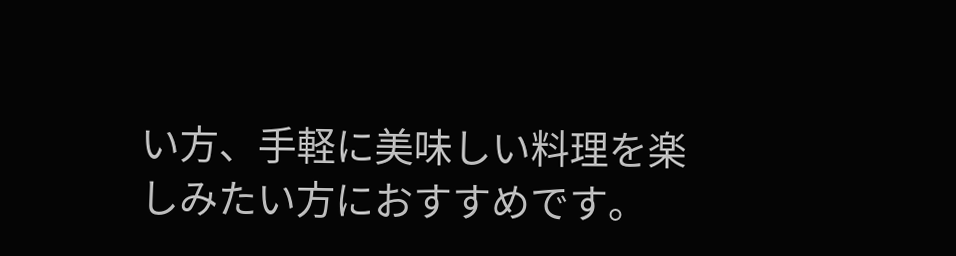い方、手軽に美味しい料理を楽しみたい方におすすめです。